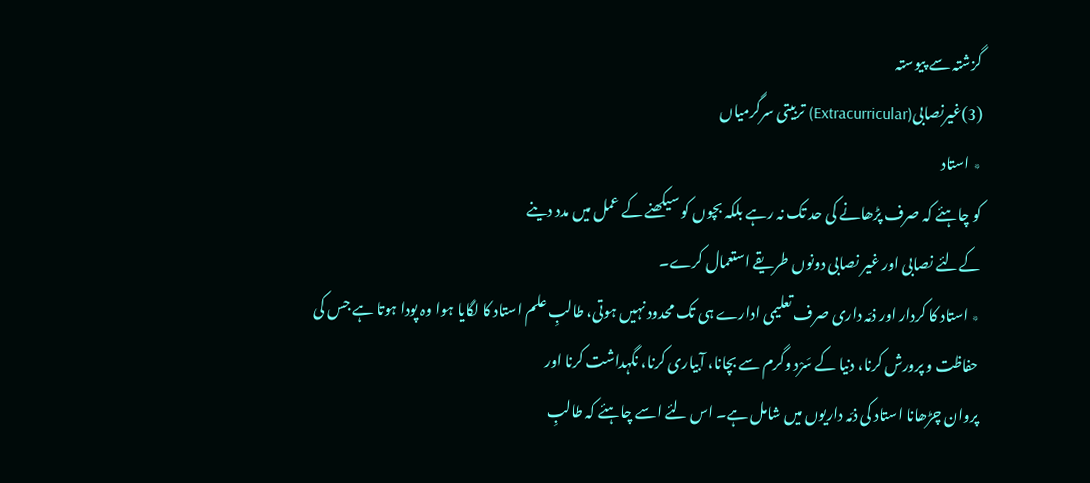گزشتہ سے پیوستہ
(3)غیرنصابی(Extracurricular) تربیتی سرگرمیاں
٭ استاد
کو چاہئے کہ صرف پڑھانے کی حد تک نہ رہے بلکہ بچوں کو سیکھنے کے عمل میں مدد دینے
کےلئے نصابی اور غیر نصابی دونوں طریقے استعمال کرے۔
٭ استاد کا کردار اور ذمّہ داری صرف تعلیمی ادارے ہی تک محدود نہیں ہوتی، طالبِ علم استاد کا لگایا ہوا وہ پودا ہوتا ہے جس کی
حفاظت و پرورش کرنا، دنیا کے سَرْد وگرم سے بچانا، آبیاری کرنا، نگہداشت کرنا اور
پروان چڑھانا استاد کی ذمّہ داریوں میں شامل ہے۔ اس لئے اسے چاہئے کہ طالبِ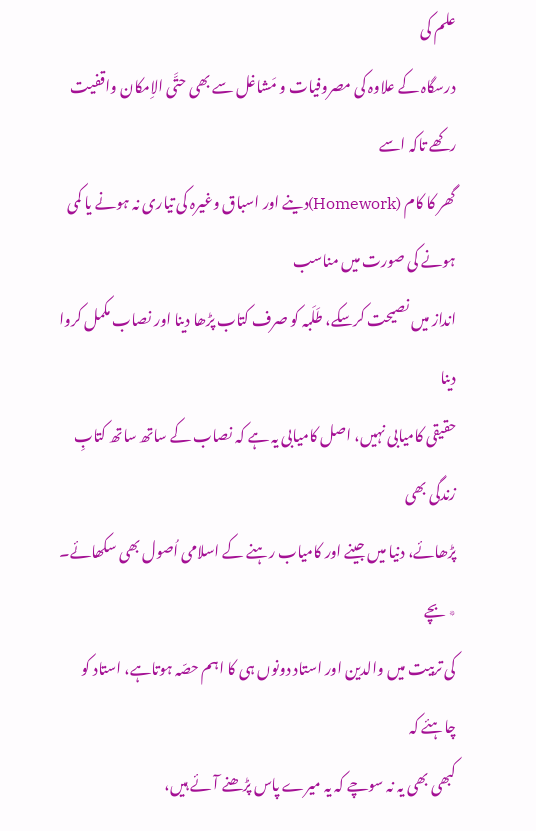علم کی
درسگاہ کے علاوہ کی مصروفیات و مَشاغل سے بھی حتَّی الاِمکان واقفیت رکھے تاکہ اسے
گھر کا کام (Homework)دینے اور اسباق وغیرہ کی تیاری نہ ہونے یا کمی ہونے کی صورت میں مناسب
انداز میں نصیحت کرسکے، طَلَبہ کو صرف کتاب پڑھا دینا اور نصاب مکمل کروا دینا
حقیقی کامیابی نہیں، اصل کامیابی یہ ہے کہ نصاب کے ساتھ ساتھ کتابِ زندگی بھی
پڑھائے، دنیا میں جینے اور کامیاب رہنے کے اسلامی اُصول بھی سکھائے۔
٭ بچے
کی تربیت میں والدین اور استاد دونوں ہی کا اہم حصّہ ہوتاہے، استاد کو چاہئے کہ
کبھی بھی یہ نہ سوچے کہ یہ میرے پاس پڑھنے آئے ہیں،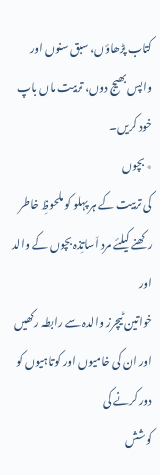کتاب پڑھاؤں، سبق سنوں اور
واپس بھیج دوں، تربیت ماں باپ خود کریں۔
٭ بچوں
کی تربیت کے ہر پہلو کو ملحوظِ خاطر رکھنے کیلئے مرد اَساتِذہ بچوں کے والد اور
خواتین ٹیچرز والدہ سے رابطہ رکھیں اور ان کی خامیوں اور کوتاہیوں کو دور کرنے کی
کوشش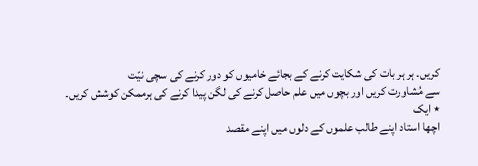کریں۔ ہر ہر بات کی شکایت کرنے کے بجائے خامیوں کو دور کرنے کی سچی نیّت
سے مُشاورت کریں اور بچوں میں علم حاصل کرنے کی لگن پیدا کرنے کی ہرممکن کوشش کریں۔
٭ ایک
اچھا استاد اپنے طالب علموں کے دلوں میں اپنے مقصد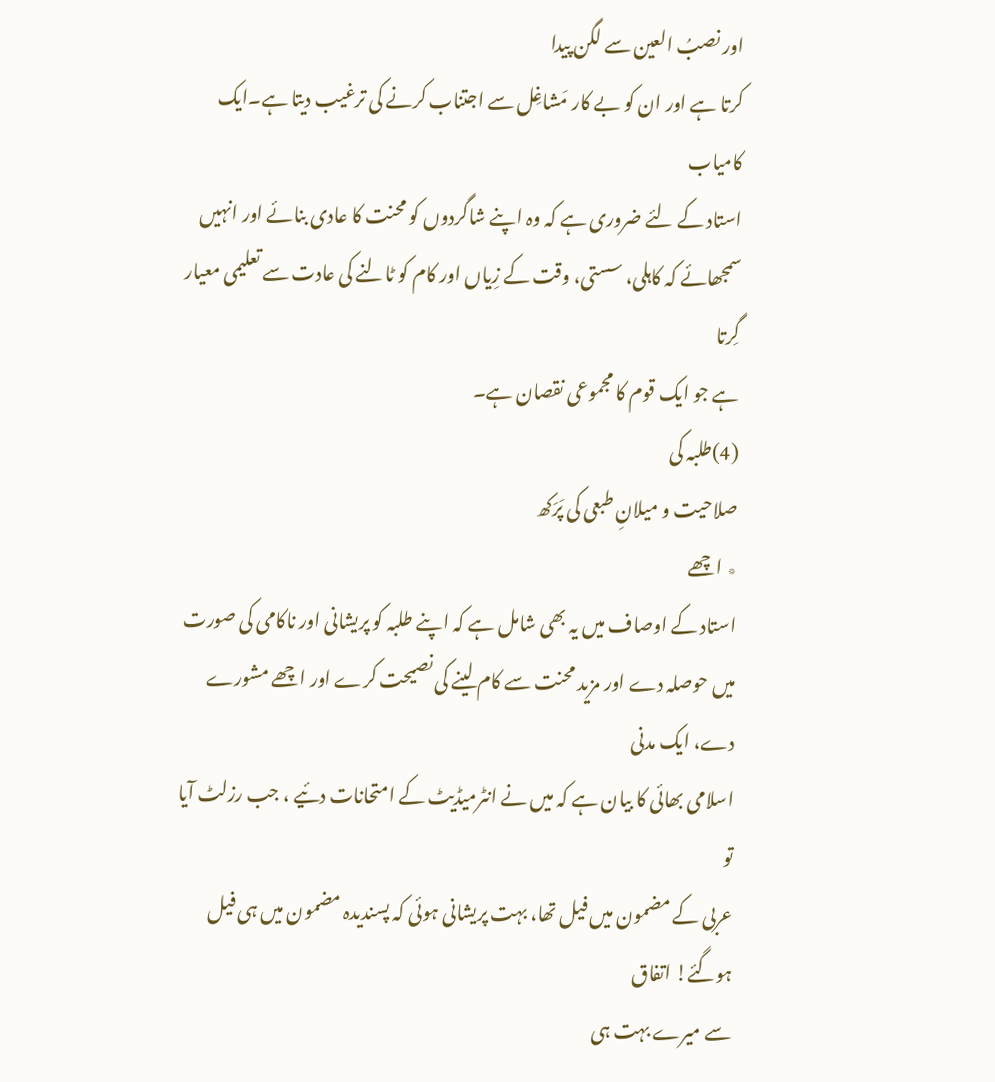اور نصبُ العین سے لگن پیدا
کرتا ہے اور ان کو بے کار مَشاغِل سے اجتناب کرنے کی ترغیب دیتا ہے۔ایک کامیاب
استاد کے لئے ضروری ہے کہ وہ اپنے شاگردوں کو محنت کا عادی بنائے اور انہیں
سمجھائے کہ کاہلی، سستی، وقت کے زِیاں اور کام کو ٹالنے کی عادت سے تعلیمی معیار گِرتا
ہے جو ایک قوم کا مجموعی نقصان ہے۔
(4)طلبہ کی
صلاحیت و میلانِ طبعی کی پَرَکھ
٭ اچھے
استاد کے اوصاف میں یہ بھی شامل ہے کہ اپنے طلبہ کو پریشانی اور ناکامی کی صورت
میں حوصلہ دے اور مزید محنت سے کام لینے کی نصیحت کرے اور اچھے مشورے دے، ایک مدنی
اسلامی بھائی کا بیان ہے کہ میں نے انٹرمیڈیٹ کے امتحانات دئیے ، جب رزلٹ آیا تو
عربی کے مضمون میں فیل تھا، بہت پریشانی ہوئی کہ پسندیدہ مضمون میں ہی فیل ہوگئے! اتفاق
سے میرے بہت ہی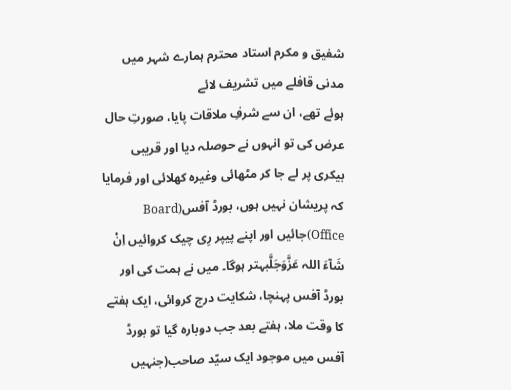شفیق و مکرم استاد محترم ہمارے شہر میں مدنی قافلے میں تشریف لائے
ہوئے تھے، ان سے شرفِ ملاقات پایا، صورتِ حال عرض کی تو انہوں نے حوصلہ دیا اور قریبی
بیکری پر لے جا کر مٹھائی وغیرہ کھلائی اور فرمایا کہ پریشان نہیں ہوں، بورڈ آفس(Board Office)جائیں اور اپنے پیپر رِی چیک کروائیں اِنْ شَآءَ اللہ عَزَّوَجَلَّبہتر ہوگا۔ میں نے ہمت کی اور بورڈ آفس پہنچا، شکایت درج کروائی، ایک ہفتے
کا وقت ملا، ہفتے بعد جب دوبارہ گیا تو بورڈ آفس میں موجود ایک سیّد صاحب(جنہیں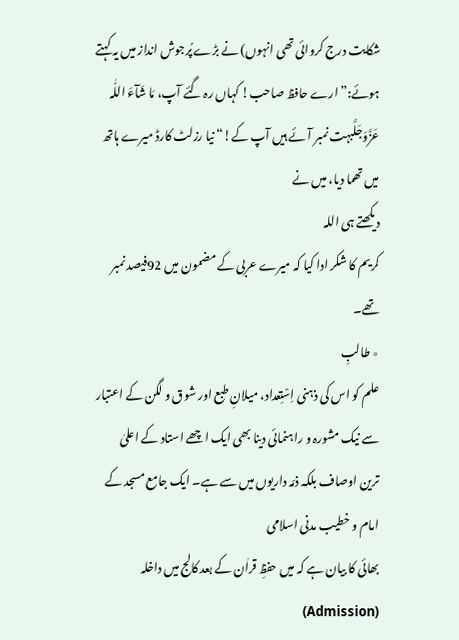شکایت درج کروائی تھی انہوں) نے بڑے پُرجوش انداز میں یہ کہتے
ہوئے:”ارے حافظ صاحب! کہاں رہ گئے آپ، مَا شَآءَ اللّٰہ عَزَّوَجَلَّبہت نمبر آئے ہیں آپ کے!“ نیا رزلٹ کارڈ میرے ہاتھ میں تھما دیا، میں نے
دیکھتے ہی اللہ
کریم کا شکر ادا کیا کہ میرے عربی کے مضمون میں 92فیصد نمبر تھے۔
٭ طالبِ
علم کو اس کی ذہنی اِسْتِعداد، میلانِ طبع اور شوق و لگن کے اعتبار سے نیک مشورہ و راہنمائی دینا بھی ایک اچھے استاد کے اعلیٰ
ترین اوصاف بلکہ ذمّہ داریوں میں سے ہے۔ ایک جامع مسجد کے امام و خطیب مدنی اسلامی
بھائی کا بیان ہے کہ میں حفظِ قراٰن کے بعد کالج میں داخلہ (Admission)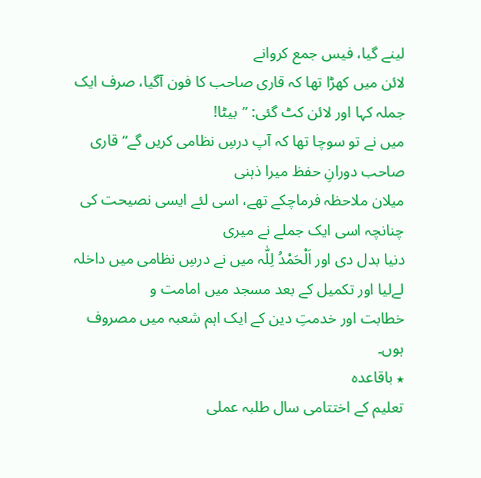لینے گیا، فیس جمع کروانے
لائن میں کھڑا تھا کہ قاری صاحب کا فون آگیا، صرف ایک جملہ کہا اور لائن کٹ گئی: ”بیٹا!
میں نے تو سوچا تھا کہ آپ درسِ نظامی کریں گے“ قاری صاحب دورانِ حفظ میرا ذہنی
میلان ملاحظہ فرماچکے تھے، اسی لئے ایسی نصیحت کی چنانچہ اسی ایک جملے نے میری
دنیا بدل دی اور اَلْحَمْدُ لِلّٰہ میں نے درسِ نظامی میں داخلہ لےلیا اور تکمیل کے بعد مسجد میں امامت و
خطابت اور خدمتِ دین کے ایک اہم شعبہ میں مصروف ہوں۔
٭ باقاعدہ
تعلیم کے اختتامی سال طلبہ عملی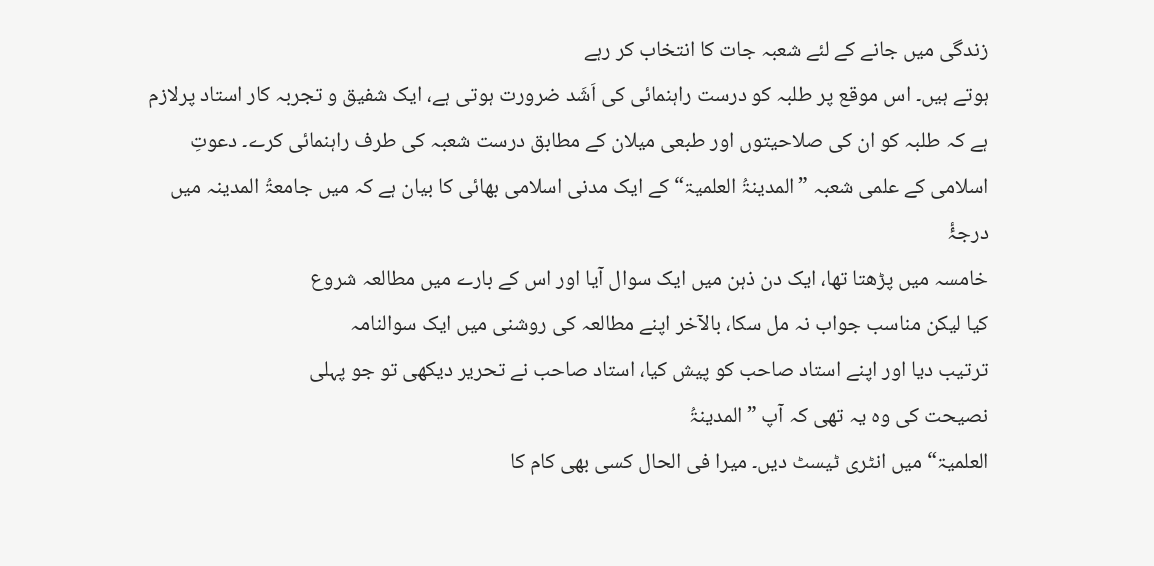زندگی میں جانے کے لئے شعبہ جات کا انتخاب کر رہے
ہوتے ہیں۔ اس موقع پر طلبہ کو درست راہنمائی کی اَشَد ضرورت ہوتی ہے، ایک شفیق و تجربہ کار استاد پرلازم ہے کہ طلبہ کو ان کی صلاحیتوں اور طبعی میلان کے مطابق درست شعبہ کی طرف راہنمائی کرے۔ دعوتِ اسلامی کے علمی شعبہ ”المدینۃُ العلمیۃ“ کے ایک مدنی اسلامی بھائی کا بیان ہے کہ میں جامعۃُ المدینہ میں درجۂٔ
خامسہ میں پڑھتا تھا، ایک دن ذہن میں ایک سوال آیا اور اس کے بارے میں مطالعہ شروع
کیا لیکن مناسب جواب نہ مل سکا، بالآخر اپنے مطالعہ کی روشنی میں ایک سوالنامہ
ترتیب دیا اور اپنے استاد صاحب کو پیش کیا، استاد صاحب نے تحریر دیکھی تو جو پہلی
نصیحت کی وہ یہ تھی کہ آپ ”المدینۃُ
العلمیۃ“ میں انٹری ٹیسٹ دیں۔ میرا فی الحال کسی بھی کام کا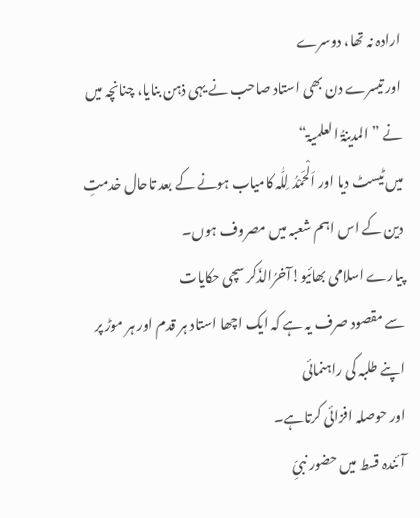ارادہ نہ تھا، دوسرے
اور تیسرے دن بھی استاد صاحب نے یہی ذہن بنایا، چنانچہ میں نے ”المدینۃُ العلمیۃ“
میں ٹیسٹ دیا اور اَلْحَمْدُ لِلّٰہ کامیاب ہونے کے بعد تاحال خدمتِ دین کے اس اہم شعبہ میں مصروف ہوں۔
پیارے اسلامی بھائیو!آخرُالذّکر سچی حکایات
سے مقصود صرف یہ ہے کہ ایک اچھا استاد ہر قدم اور ہر موڑ پر اپنے طلبہ کی راہنمائی
اور حوصلہ افزائی کرتاہے۔
آئندہ قسط میں حضور نبیِّ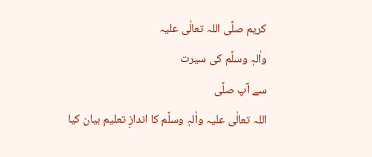کریم صلَّی اللہ تعالٰی علیہ
واٰلہٖ وسلَّم کی سیرت
سے آپ صلَّی
اللہ تعالٰی علیہ واٰلہٖ وسلَّم کا اندازِ تعلیم بیان کیا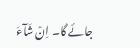جائے گا۔ اِنْ شَآءَ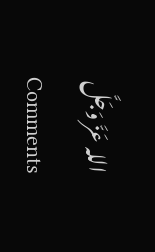اللہ عَزَّ وَجَلَّ
Comments